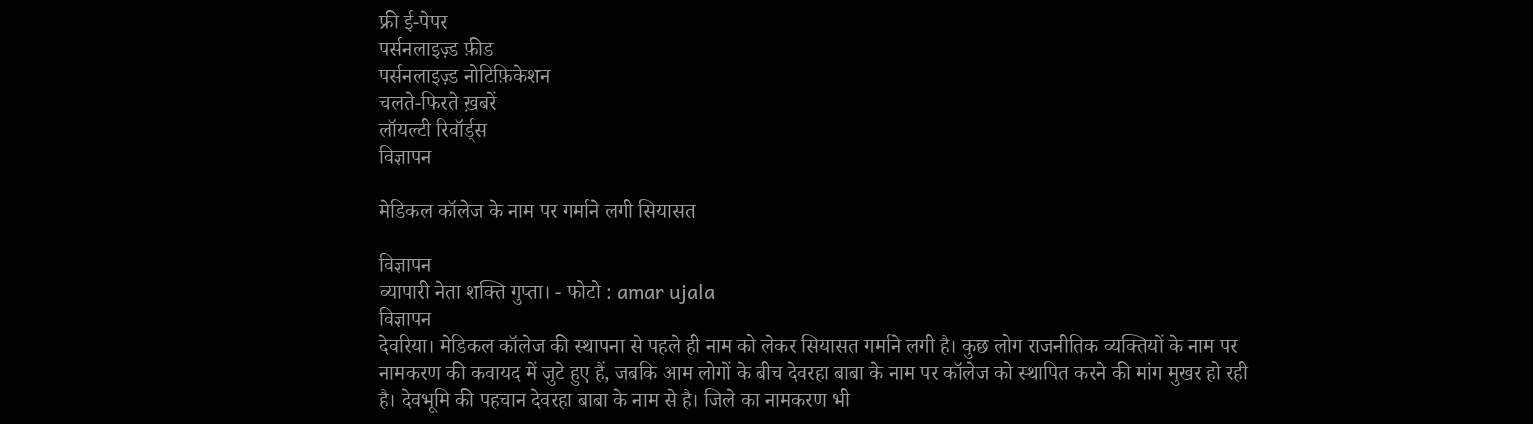फ्री ई-पेपर
पर्सनलाइज़्ड फ़ीड
पर्सनलाइज़्ड नोटिफ़िकेशन
चलते-फिरते ख़बरें
लॉयल्टी रिवॉर्ड्स
विज्ञापन

मेडिकल कॉलेज के नाम पर गर्माने लगी सियासत

विज्ञापन
व्यापारी नेता शक्ति गुप्ता। - फोटो : amar ujala
विज्ञापन
देवरिया। मेडिकल कॉलेज की स्थापना से पहले ही नाम को लेकर सियासत गर्माने लगी है। कुछ लोग राजनीतिक व्यक्तियों के नाम पर नामकरण की कवायद में जुटे हुए हैं, जबकि आम लोगों के बीच देवरहा बाबा के नाम पर कॉलेज को स्थापित करने की मांग मुखर हो रही है। देवभूमि की पहचान देवरहा बाबा के नाम से है। जिले का नामकरण भी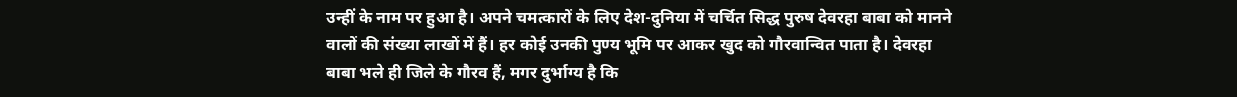उन्हीं के नाम पर हुआ है। अपने चमत्कारों के लिए देश-दुनिया में चर्चित सिद्ध पुरुष देवरहा बाबा को मानने वालों की संख्या लाखों में हैं। हर कोई उनकी पुण्य भूमि पर आकर खुद को गौरवान्वित पाता है। देवरहा बाबा भले ही जिले के गौरव हैं, मगर दुर्भाग्य है कि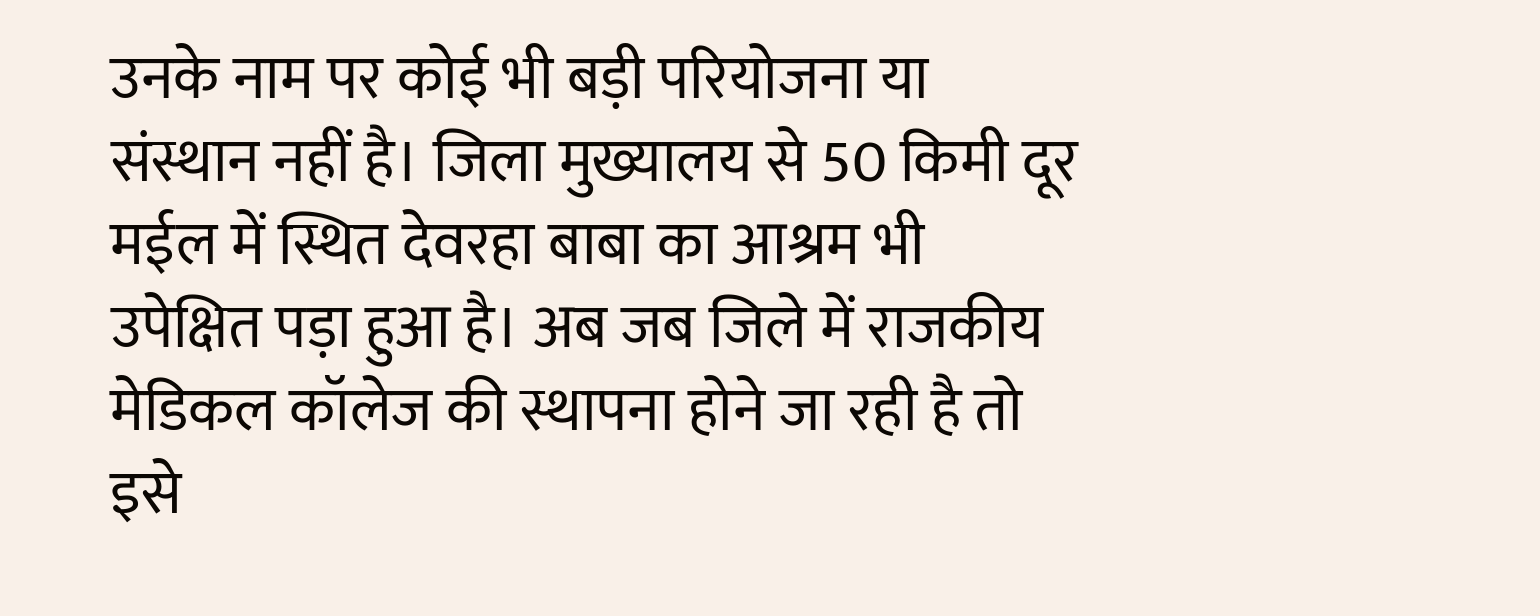उनके नाम पर कोई भी बड़ी परियोजना या संस्थान नहीं है। जिला मुख्यालय से 50 किमी दूर मईल में स्थित देवरहा बाबा का आश्रम भी उपेक्षित पड़ा हुआ है। अब जब जिले में राजकीय मेडिकल कॉलेज की स्थापना होने जा रही है तो इसे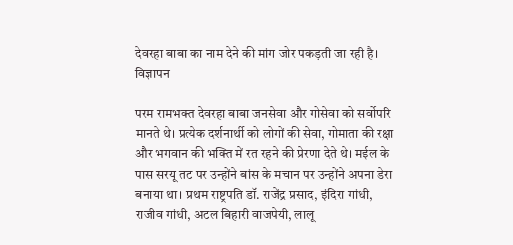देवरहा बाबा का नाम देने की मांग जोर पकड़ती जा रही है।
विज्ञापन

परम रामभक्त देवरहा बाबा जनसेवा और गोसेवा को सर्वोपरि मानते थे। प्रत्येक दर्शनार्थी को लोगों की सेवा, गोमाता की रक्षा और भगवान की भक्ति में रत रहने की प्रेरणा देते थे। मईल के पास सरयू तट पर उन्होंने बांस के मचान पर उन्होंने अपना डेरा बनाया था। प्रथम राष्ट्रपति डॉ. राजेंद्र प्रसाद, इंदिरा गांधी, राजीव गांधी, अटल बिहारी वाजपेयी, लालू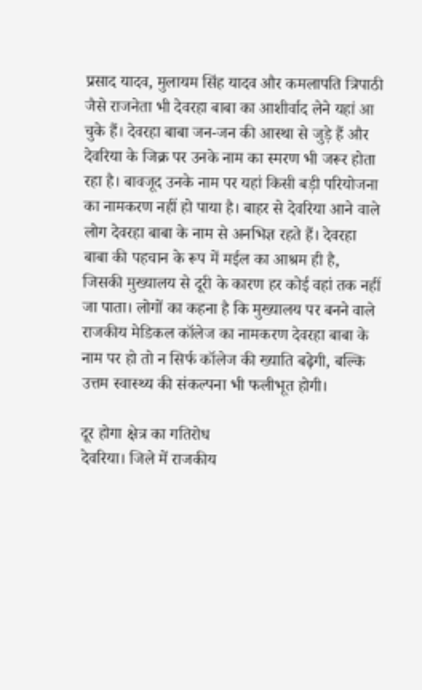प्रसाद यादव, मुलायम सिंह यादव और कमलापति त्रिपाठी जैसे राजनेता भी देवरहा बाबा का आशीर्वाद लेने यहां आ चुके हैं। देवरहा बाबा जन-जन की आस्था से जुड़े हैं और देवरिया के जिक्र पर उनके नाम का स्मरण भी जरूर होता रहा है। बावजूद उनके नाम पर यहां किसी बड़ी परियोजना का नामकरण नहीं हो पाया है। बाहर से देवरिया आने वाले लोग देवरहा बाबा के नाम से अनभिज्ञ रहते हैं। देवरहा बाबा की पहचान के रूप में मईल का आश्रम ही है, जिसकी मुख्यालय से दूरी के कारण हर कोई वहां तक नहीं जा पाता। लोगों का कहना है कि मुख्यालय पर बनने वाले राजकीय मेडिकल कॉलेज का नामकरण देवरहा बाबा के नाम पर हो तो न सिर्फ कॉलेज की ख्याति बढ़ेगी, बल्कि उत्तम स्वास्थ्य की संकल्पना भी फलीभूत होगी।

दूर होगा क्षेत्र का गतिरोध
देवरिया। जिले में राजकीय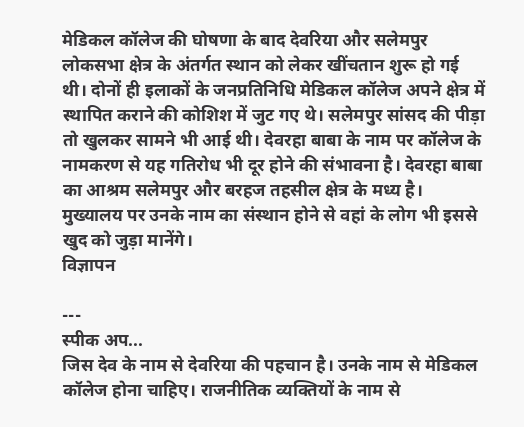मेडिकल कॉलेज की घोषणा के बाद देवरिया और सलेमपुर लोकसभा क्षेत्र के अंतर्गत स्थान को लेकर खींचतान शुरू हो गई थी। दोनों ही इलाकों के जनप्रतिनिधि मेडिकल कॉलेज अपने क्षेत्र में स्थापित कराने की कोशिश में जुट गए थे। सलेमपुर सांसद की पीड़ा तो खुलकर सामने भी आई थी। देवरहा बाबा के नाम पर कॉलेज के नामकरण से यह गतिरोध भी दूर होने की संभावना है। देवरहा बाबा का आश्रम सलेमपुर और बरहज तहसील क्षेत्र के मध्य है। मुख्यालय पर उनके नाम का संस्थान होने से वहां के लोग भी इससे खुद को जुड़ा मानेंगे।
विज्ञापन

---
स्पीक अप...
जिस देव के नाम से देवरिया की पहचान है। उनके नाम से मेडिकल कॉलेज होना चाहिए। राजनीतिक व्यक्तियों के नाम से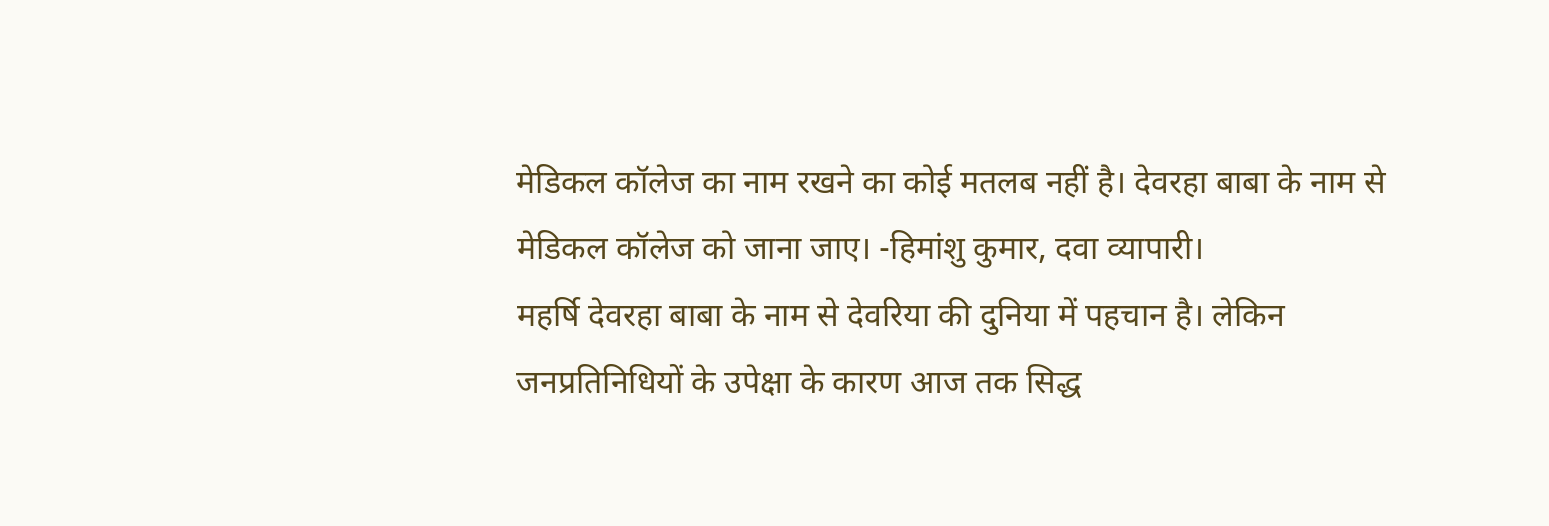मेडिकल कॉलेज का नाम रखने का कोई मतलब नहीं है। देवरहा बाबा के नाम से मेडिकल कॉलेज को जाना जाए। -हिमांशु कुमार, दवा व्यापारी।
महर्षि देवरहा बाबा के नाम से देवरिया की दुनिया में पहचान है। लेकिन जनप्रतिनिधियों के उपेक्षा के कारण आज तक सिद्ध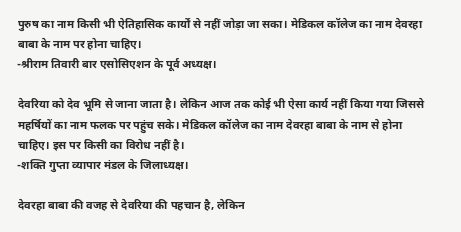पुरुष का नाम किसी भी ऐतिहासिक कार्यों से नहीं जोड़ा जा सका। मेडिकल कॉलेज का नाम देवरहा बाबा के नाम पर होना चाहिए।
-श्रीराम तिवारी बार एसोसिएशन के पूर्व अध्यक्ष।

देवरिया को देव भूमि से जाना जाता है। लेकिन आज तक कोई भी ऐसा कार्य नहीं किया गया जिससे महर्षियों का नाम फलक पर पहुंच सके। मेडिकल कॉलेज का नाम देवरहा बाबा के नाम से होना चाहिए। इस पर किसी का विरोध नहीं है।
-शक्ति गुप्ता व्यापार मंडल के जिलाध्यक्ष।

देवरहा बाबा की वजह से देवरिया की पहचान है, लेकिन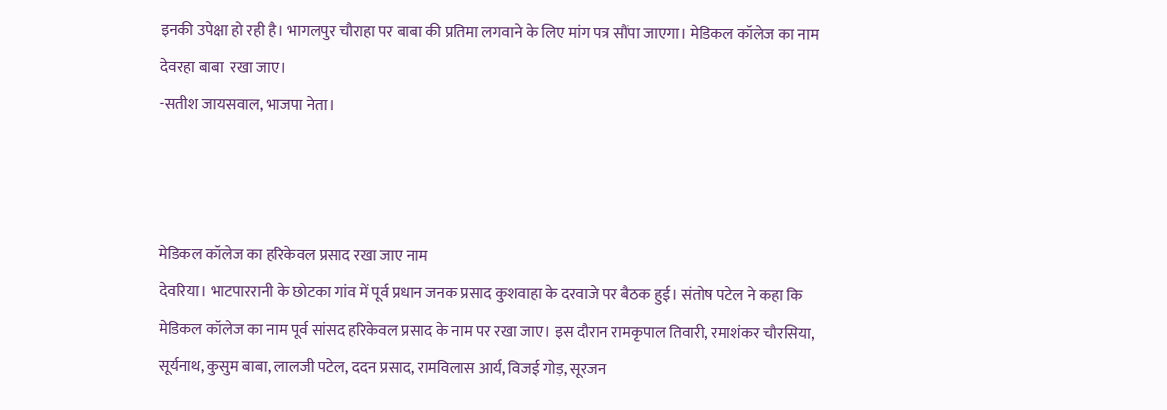इनकी उपेक्षा हो रही है। भागलपुर चौराहा पर बाबा की प्रतिमा लगवाने के लिए मांग पत्र सौंपा जाएगा। मेडिकल कॉलेज का नाम देवरहा बाबा  रखा जाए।
-सतीश जायसवाल, भाजपा नेता।



मेडिकल कॉलेज का हरिकेवल प्रसाद रखा जाए नाम
देवरिया। भाटपाररानी के छोटका गांव में पूर्व प्रधान जनक प्रसाद कुशवाहा के दरवाजे पर बैठक हुई। संतोष पटेल ने कहा कि मेडिकल कॉलेज का नाम पूर्व सांसद हरिकेवल प्रसाद के नाम पर रखा जाए। इस दौरान रामकृपाल तिवारी, रमाशंकर चौरसिया, सूर्यनाथ, कुसुम बाबा, लालजी पटेल, ददन प्रसाद, रामविलास आर्य, विजई गोड़, सूरजन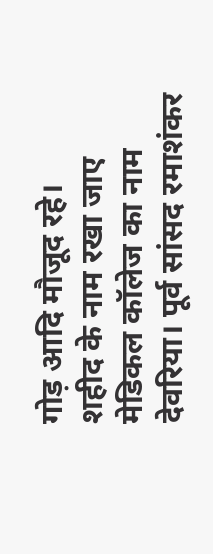गोड़ आदि मौजूद रहे।
शहीद के नाम रखा जाए मेडिकल कॉलेज का नाम
देवरिया। पूर्व सांसद रमाशंकर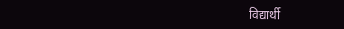विद्यार्थी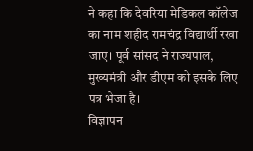ने कहा कि देवरिया मेडिकल कॉलेज का नाम शहीद रामचंद्र विद्यार्थी रखा जाए। पूर्व सांसद ने राज्यपाल, मुख्यमंत्री और डीएम को इसके लिए पत्र भेजा है।
विज्ञापन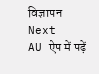विज्ञापन
Next
AU ऐप में पढ़ें